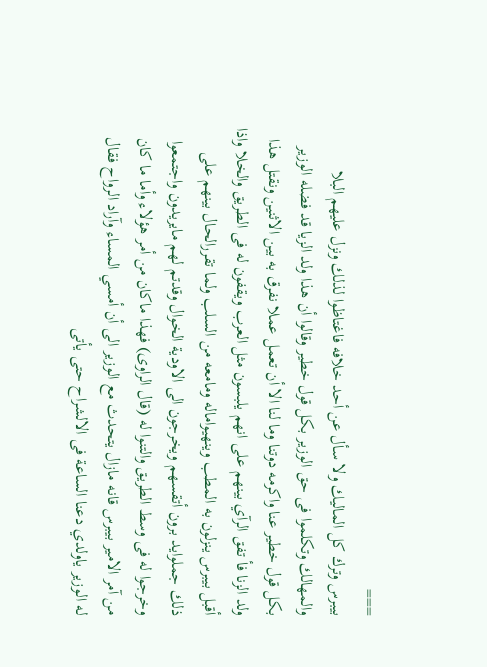===
بيبرس وترك كل الماليك ولا سأل عن أحد خلافه فاغتاظوا لذلك ونزل عليهم البلا والمهالك وتكلموا فى حق الوزير بكل قول خطير وقالوا أن هذا ولد الزيا قد فضله الوزير بكل قول خطير عنا واكرمه دوتنا وما لنا الا أن تعمل عملا نفرق به بين الاثنين ونقتل هذا ولد الزنا فأ تفق الرآي بينهم على انهم يلبسون مثل العرب ويقفون له فى الطريق والخلا واذا أقبل بيبرس ينزلون به المطب وينهيواماله ومامعه من السلب ولما تقررالحال بينهم على ذلك جملوايد برون أتقسهم ويخرجون الى الاودية الخوال وقدتم لهم مايريدون واجتمعوا وخرجوا له فى وسط الطريق والتنوا له (قال الراوى) فهذا ماكان من أمر هؤلاء وأما ما كان من آمر الامير بيبرس قانه مازال يتحدث مع الوزير الى أن أمسي المساء وآراد الرواح فقال له الوزير ياولدي دعنا الساعة فى الالشراح حتى يأتى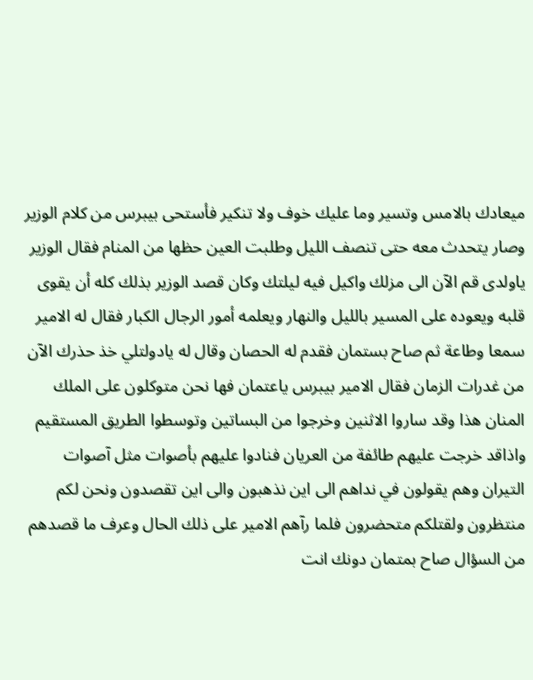ميعادك بالامس وتسير وما عليك خوف ولا تنكير فأستحى بيبرس من كلام الوزير وصار يتحدث معه حتى تنصف الليل وطلبت العين حظها من المنام فقال الوزير ياولدى قم الآن الى مزلك واكيل فيه ليلتك وكان قصد الوزير بذلك كله أن يقوى قلبه ويعوده على المسير بالليل والنهار ويعلمه أمور الرجال الكبار فقال له الامير سمعا وطاعة ثم صاح بستمان فقدم له الحصان وقال له يادولتلي خذ حذرك الآن من غدرات الزمان فقال الامير بيبرس ياعتمان فها نحن متوكلون على الملك المنان هذا وقد ساروا الاثنين وخرجوا من البساتين وتوسطوا الطريق المستقيم واذاقد خرجت عليهم طائفة من العريان فنادوا عليهم بأصوات مثل آصوات التيران وهم يقولون في نداهم الى اين نذهبون والى اين تقصدون ونحن لكم منتظرون ولقتلكم متحضرون فلما رآهم الامير على ذلك الحال وعرف ما قصدهم من السؤال صاح بمتمان دونك انت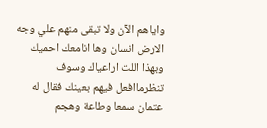واياهم الآن ولا تبقى منهم علي وجه الارض انسان وها انامعك احميك وبهذا اللت اراعياك وسوف تنظرماافعل فيهم بعينك فقال له عتمان سمعا وطاعة وهجم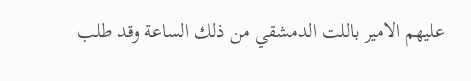عليهم الامير باللت الدمشقي من ذلك الساعة وقد طلب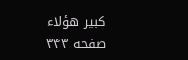كبير هؤلاء
صفحه ۳۴۳